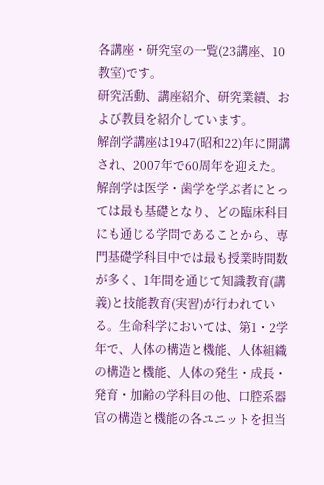各講座・研究室の一覧(23講座、10教室)です。
研究活動、講座紹介、研究業績、および教員を紹介しています。
解剖学講座は1947(昭和22)年に開講され、2007年で60周年を迎えた。
解剖学は医学・歯学を学ぶ者にとっては最も基礎となり、どの臨床科目にも通じる学問であることから、専門基礎学科目中では最も授業時間数が多く、1年間を通じて知識教育(講義)と技能教育(実習)が行われている。生命科学においては、第1・2学年で、人体の構造と機能、人体組織の構造と機能、人体の発生・成長・発育・加齢の学科目の他、口腔系器官の構造と機能の各ユニットを担当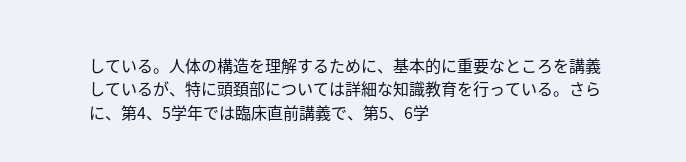している。人体の構造を理解するために、基本的に重要なところを講義しているが、特に頭頚部については詳細な知識教育を行っている。さらに、第4、5学年では臨床直前講義で、第5、6学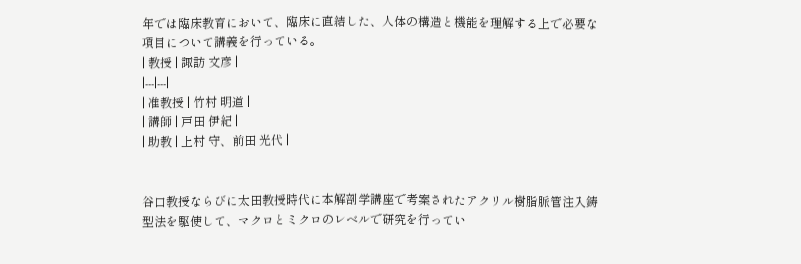年では臨床教育において、臨床に直結した、人体の構造と機能を理解する上で必要な項目について講義を行っている。
| 教授 | 諏訪 文彦 |
|---|---|
| 准教授 | 竹村 明道 |
| 講師 | 戸田 伊紀 |
| 助教 | 上村 守、前田 光代 |


谷口教授ならびに太田教授時代に本解剖学講座で考案されたアクリル樹脂脈管注入鋳型法を駆使して、マクロとミクロのレベルで研究を行ってい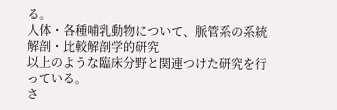る。
人体・各種哺乳動物について、脈管系の系統解剖・比較解剖学的研究
以上のような臨床分野と関連つけた研究を行っている。
さ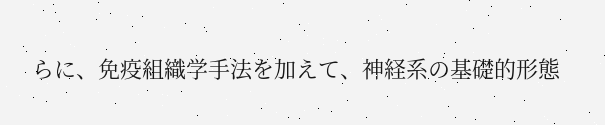らに、免疫組織学手法を加えて、神経系の基礎的形態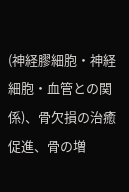(神経膠細胞・神経細胞・血管との関係)、骨欠損の治癒促進、骨の増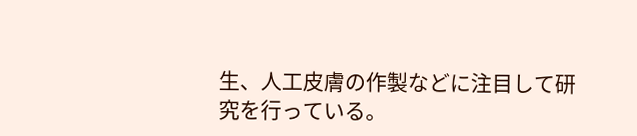生、人工皮膚の作製などに注目して研究を行っている。